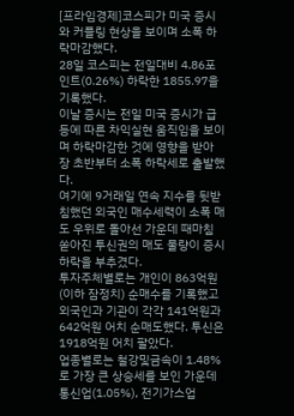[프라임경제]코스피가 미국 증시와 커플링 현상을 보이며 소폭 하락마감했다.
28일 코스피는 전일대비 4.86포인트(0.26%) 하락한 1855.97을 기록했다.
이날 증시는 전일 미국 증시가 급등에 따른 차익실현 움직임을 보이며 하락마감한 것에 영향을 받아 장 초반부터 소폭 하락세로 출발했다.
여기에 9거래일 연속 지수를 뒷받침했던 외국인 매수세력이 소폭 매도 우위로 돌아선 가운데 때마침 쏟아진 투신권의 매도 물량이 증시 하락을 부추겼다.
투자주체별로는 개인이 863억원(이하 잠정치) 순매수를 기록했고 외국인과 기관이 각각 141억원과 642억원 어치 순매도했다. 투신은 1918억원 어치 팔았다.
업종별로는 철강및금속이 1.48%로 가장 큰 상승세를 보인 가운데 통신업(1.05%), 전기가스업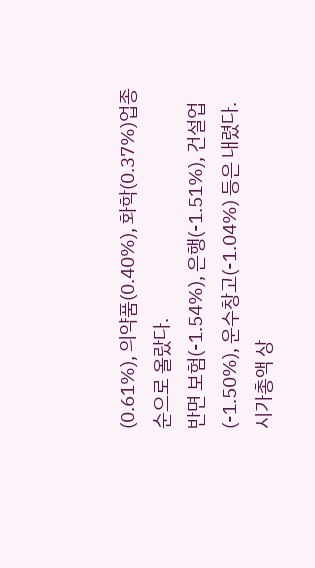(0.61%), 의약품(0.40%), 화학(0.37%)업종 순으로 올랐다.
반면 보험(-1.54%), 은행(-1.51%), 건설업(-1.50%), 운수창고(-1.04%) 등은 내렸다.
시가총액 상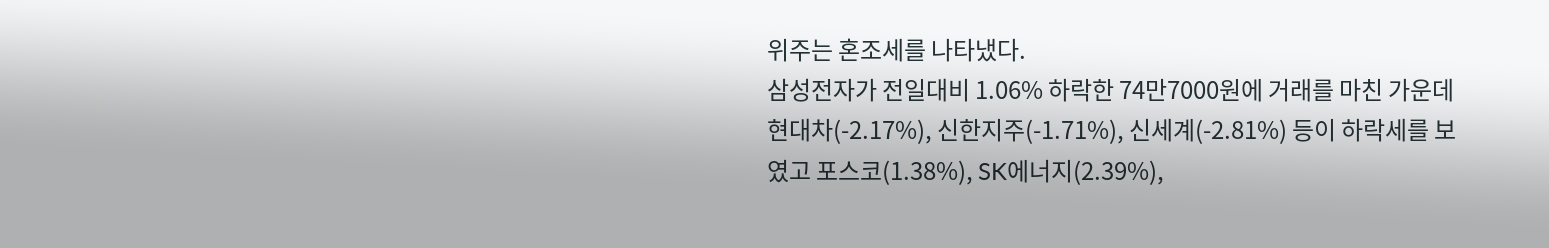위주는 혼조세를 나타냈다.
삼성전자가 전일대비 1.06% 하락한 74만7000원에 거래를 마친 가운데 현대차(-2.17%), 신한지주(-1.71%), 신세계(-2.81%) 등이 하락세를 보였고 포스코(1.38%), SK에너지(2.39%),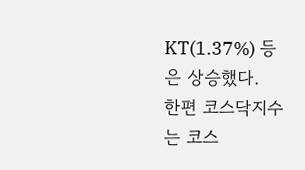KT(1.37%) 등은 상승했다.
한편 코스닥지수는 코스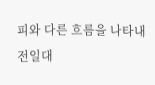피와 다른 흐름을 나타내 전일대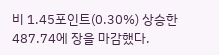비 1.45포인트(0.30%) 상승한 487.74에 장을 마감했다.